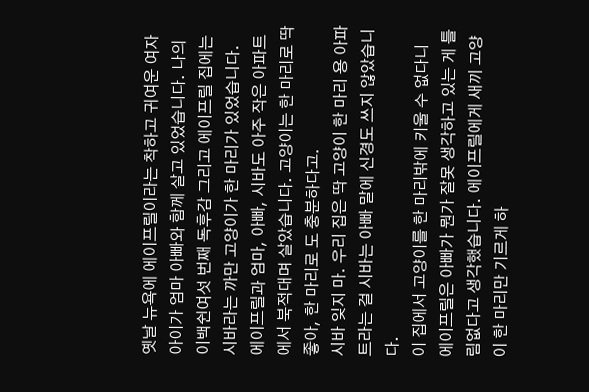옛날 뉴욕에 에이프릴이라는 착하고 귀여운 여자아이가 엄마 아빠와 함께 살고 있었습니다. 나의 이백쉰여섯 번째 독후감 그리고 에이프릴 집에는 시바라는 까만 고양이가 한 마리가 있었습니다.
에이프릴과 엄마, 아빠, 시바도 아주 작은 아파트에서 북적대며 살았습니다. 고양이는 한 마리로 딱 좋아, 한 마리로 도 충분하다고.
시바 잊지 마. 우리 집은 딱 고양이 한 마리 용 아파트라는 걸 시바는 아빠 말에 신경도 쓰지 않았습니다.
이 집에서 고양이를 한 마리밖에 키울 수 없다니 에이프릴은 아빠가 뭔가 잘못 생각하고 있는 게 틀림없다고 생각했습니다. 에이프릴에게 새끼 고양이 한 마리만 기르게 하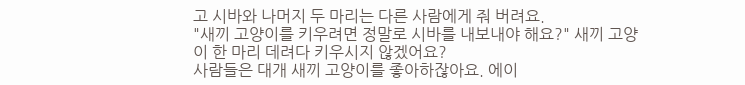고 시바와 나머지 두 마리는 다른 사람에게 줘 버려요.
"새끼 고양이를 키우려면 정말로 시바를 내보내야 해요?" 새끼 고양이 한 마리 데려다 키우시지 않겠어요?
사람들은 대개 새끼 고양이를 좋아하잖아요. 에이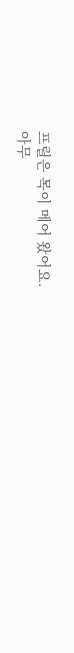프릴은 목이 메어 왔어요.
아무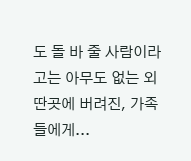도 돌 바 줄 사람이라고는 아무도 없는 외딴곳에 버려진, 가족들에게...